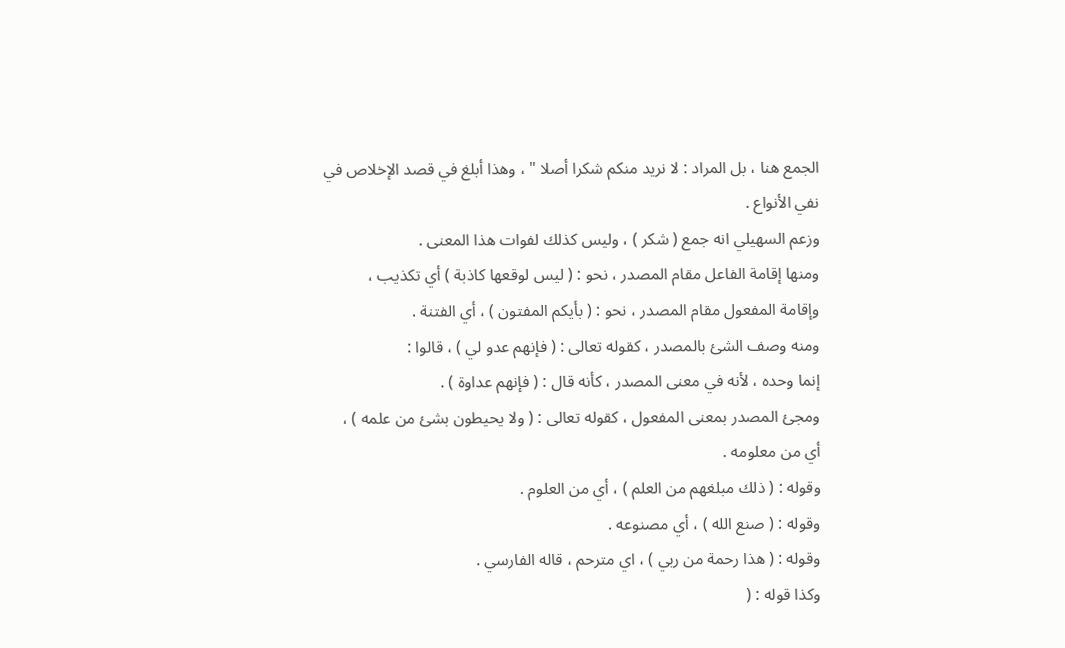الجمع هنا ، بل المراد : لا نريد منكم شكرا أصلا " ، وهذا أبلغ في قصد الإخلاص في
نفي الأنواع .
وزعم السهيلي انه جمع ( شكر ) ، وليس كذلك لفوات هذا المعنى .
ومنها إقامة الفاعل مقام المصدر ، نحو : ( ليس لوقعها كاذبة ) أي تكذيب ،
وإقامة المفعول مقام المصدر ، نحو : ( بأيكم المفتون ) ، أي الفتنة .
ومنه وصف الشئ بالمصدر ، كقوله تعالى : ( فإنهم عدو لي ) ، قالوا :
إنما وحده ، لأنه في معنى المصدر ، كأنه قال : ( فإنهم عداوة ) .
ومجئ المصدر بمعنى المفعول ، كقوله تعالى : ( ولا يحيطون بشئ من علمه ) ،
أي من معلومه .
وقوله : ( ذلك مبلغهم من العلم ) ، أي من العلوم .
وقوله : ( صنع الله ) ، أي مصنوعه .
وقوله : ( هذا رحمة من ربي ) ، اي مترحم ، قاله الفارسي .
وكذا قوله : (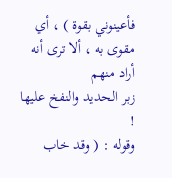فأعينوني بقوة ) ، أي مقوى به ، ألا ترى أنه أراد منهم
زبر الحديد والنفخ عليها !
وقوله : ( وقد خاب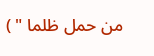من حمل ظلما " )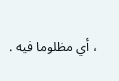، أي مظلوما فيه .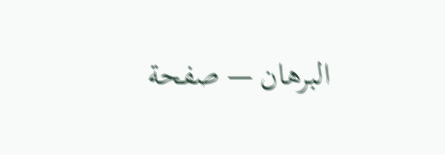البرهان — صفحة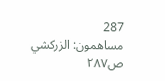287
مساهمون: الزركشي
ص٢٨٧